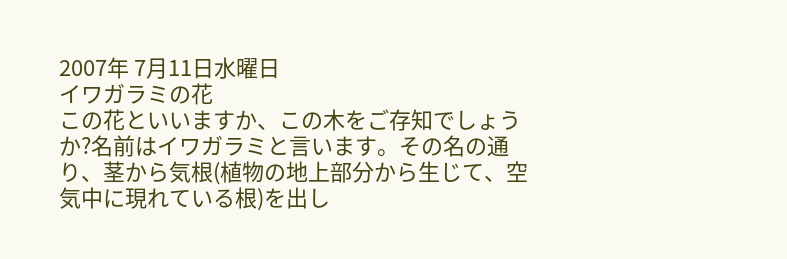2007年 7月11日水曜日
イワガラミの花
この花といいますか、この木をご存知でしょうか?名前はイワガラミと言います。その名の通り、茎から気根(植物の地上部分から生じて、空気中に現れている根)を出し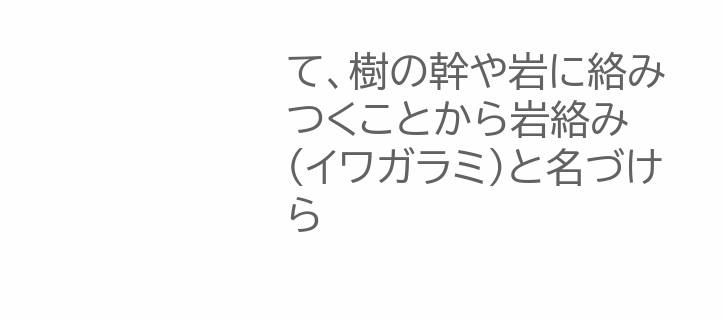て、樹の幹や岩に絡みつくことから岩絡み(イワガラミ)と名づけら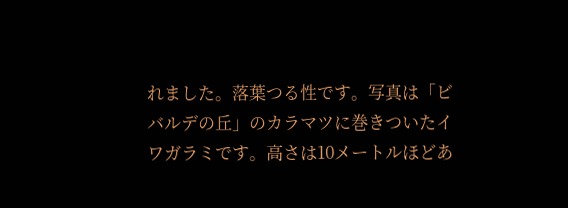れました。落葉つる性です。写真は「ビバルデの丘」のカラマツに巻きついたイワガラミです。高さは10メートルほどあ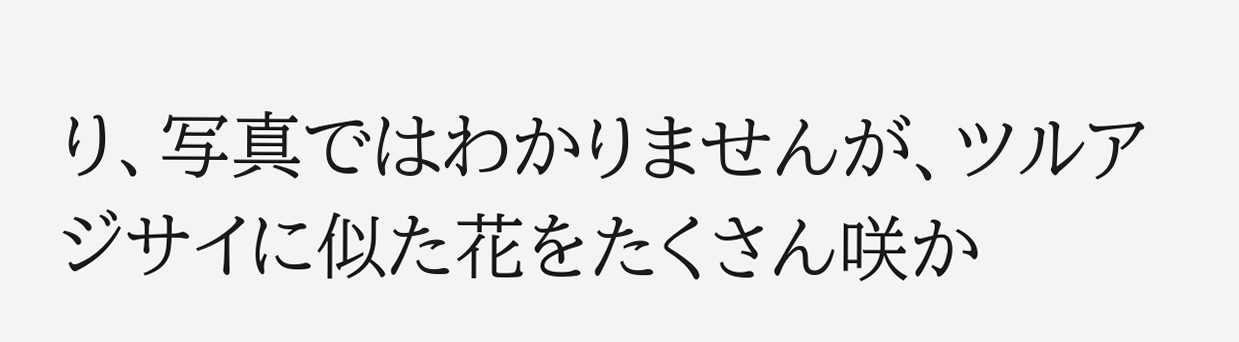り、写真ではわかりませんが、ツルアジサイに似た花をたくさん咲か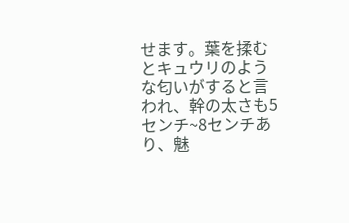せます。葉を揉むとキュウリのような匂いがすると言われ、幹の太さも5センチ~8センチあり、魅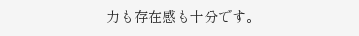力も存在感も十分です。